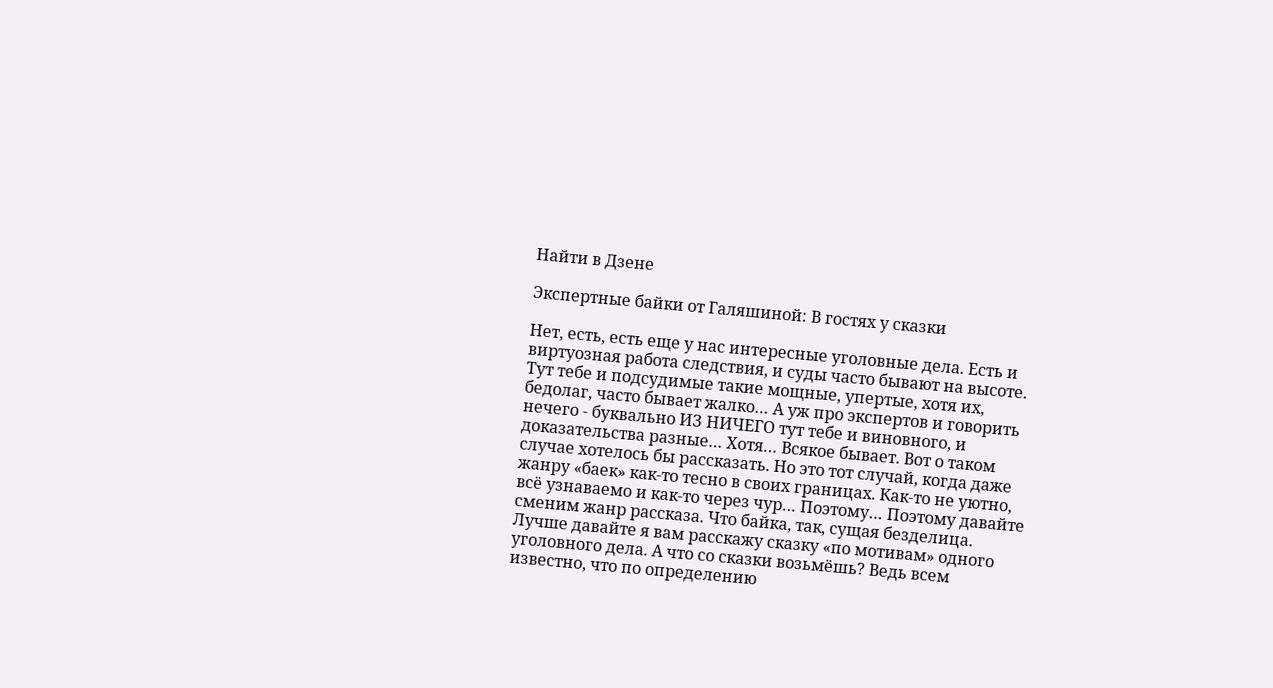Найти в Дзене

Экспертные байки от Галяшиной: В гостях у сказки

Нет, есть, есть еще у нас интересные уголовные дела. Есть и виртуозная работа следствия, и суды часто бывают на высоте. Тут тебе и подсудимые такие мощные, упертые, хотя их, бедолаг, часто бывает жалко… А уж про экспертов и говорить нечего - буквально ИЗ НИЧЕГО тут тебе и виновного, и доказательства разные… Хотя… Всякое бывает. Вот о таком случае хотелось бы рассказать. Но это тот случай, когда даже жанру «баек» как-то тесно в своих границах. Как-то не уютно, всё узнаваемо и как-то через чур… Поэтому… Поэтому давайте сменим жанр рассказа. Что байка, так, сущая безделица. Лучше давайте я вам расскажу сказку «по мотивам» одного уголовного дела. А что со сказки возьмёшь? Ведь всем известно, что по определению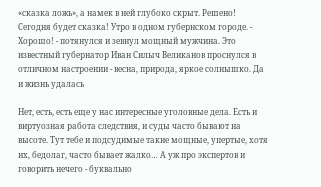«сказка ложь», а намек в ней глубоко скрыт. Решено! Сегодня будет сказка! Утро в одном губернском городе. - Хорошо! - потянулся и зевнул мощный мужчина. Это известный губернатор Иван Силыч Великанов проснулся в отличном настроении - весна, природа, яркое солнышко. Да и жизнь удалась

Нет, есть, есть еще у нас интересные уголовные дела. Есть и виртуозная работа следствия, и суды часто бывают на высоте. Тут тебе и подсудимые такие мощные, упертые, хотя их, бедолаг, часто бывает жалко… А уж про экспертов и говорить нечего - буквально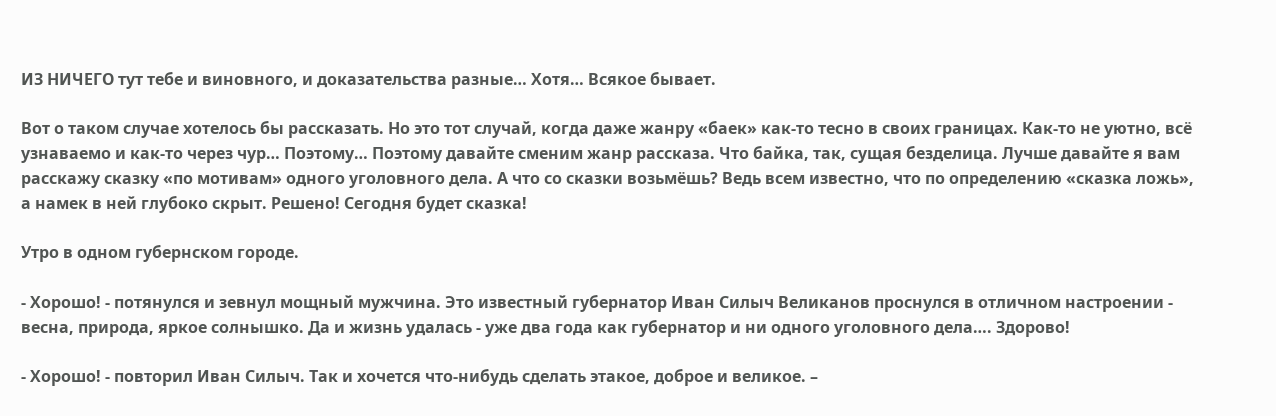ИЗ НИЧЕГО тут тебе и виновного, и доказательства разные… Хотя… Всякое бывает.

Вот о таком случае хотелось бы рассказать. Но это тот случай, когда даже жанру «баек» как-то тесно в своих границах. Как-то не уютно, всё узнаваемо и как-то через чур… Поэтому… Поэтому давайте сменим жанр рассказа. Что байка, так, сущая безделица. Лучше давайте я вам расскажу сказку «по мотивам» одного уголовного дела. А что со сказки возьмёшь? Ведь всем известно, что по определению «сказка ложь», а намек в ней глубоко скрыт. Решено! Сегодня будет сказка!

Утро в одном губернском городе.

- Хорошо! - потянулся и зевнул мощный мужчина. Это известный губернатор Иван Силыч Великанов проснулся в отличном настроении - весна, природа, яркое солнышко. Да и жизнь удалась - уже два года как губернатор и ни одного уголовного дела…. Здорово!

- Хорошо! - повторил Иван Силыч. Так и хочется что-нибудь сделать этакое, доброе и великое. –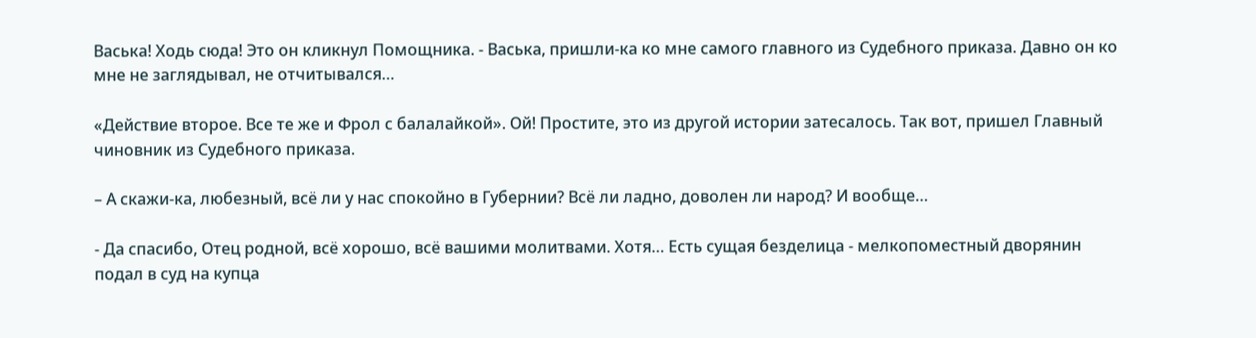Васька! Ходь сюда! Это он кликнул Помощника. - Васька, пришли-ка ко мне самого главного из Судебного приказа. Давно он ко мне не заглядывал, не отчитывался…

«Действие второе. Все те же и Фрол с балалайкой». Ой! Простите, это из другой истории затесалось. Так вот, пришел Главный чиновник из Судебного приказа.

– А скажи-ка, любезный, всё ли у нас спокойно в Губернии? Всё ли ладно, доволен ли народ? И вообще…

- Да спасибо, Отец родной, всё хорошо, всё вашими молитвами. Хотя… Есть сущая безделица - мелкопоместный дворянин подал в суд на купца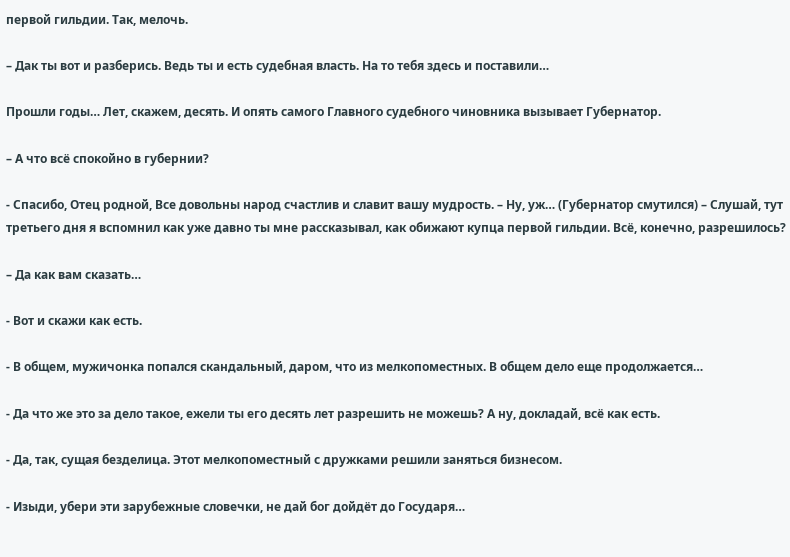первой гильдии. Так, мелочь.

– Дак ты вот и разберись. Ведь ты и есть судебная власть. На то тебя здесь и поставили…

Прошли годы… Лет, скажем, десять. И опять самого Главного судебного чиновника вызывает Губернатор.

– А что всё спокойно в губернии?

- Спасибо, Отец родной, Все довольны народ счастлив и славит вашу мудрость. – Ну, уж… (Губернатор смутился) – Слушай, тут третьего дня я вспомнил как уже давно ты мне рассказывал, как обижают купца первой гильдии. Всё, конечно, разрешилось?

– Да как вам сказать…

- Вот и скажи как есть.

- В общем, мужичонка попался скандальный, даром, что из мелкопоместных. В общем дело еще продолжается…

- Да что же это за дело такое, ежели ты его десять лет разрешить не можешь? А ну, докладай, всё как есть.

- Да, так, сущая безделица. Этот мелкопоместный с дружками решили заняться бизнесом.

- Изыди, убери эти зарубежные словечки, не дай бог дойдёт до Государя…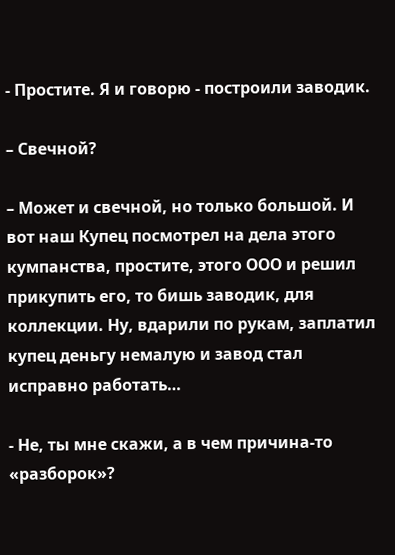- Простите. Я и говорю - построили заводик.

– Свечной?

– Может и свечной, но только большой. И вот наш Купец посмотрел на дела этого кумпанства, простите, этого ООО и решил прикупить его, то бишь заводик, для коллекции. Ну, вдарили по рукам, заплатил купец деньгу немалую и завод стал исправно работать…

- Не, ты мне скажи, а в чем причина-то «разборок»?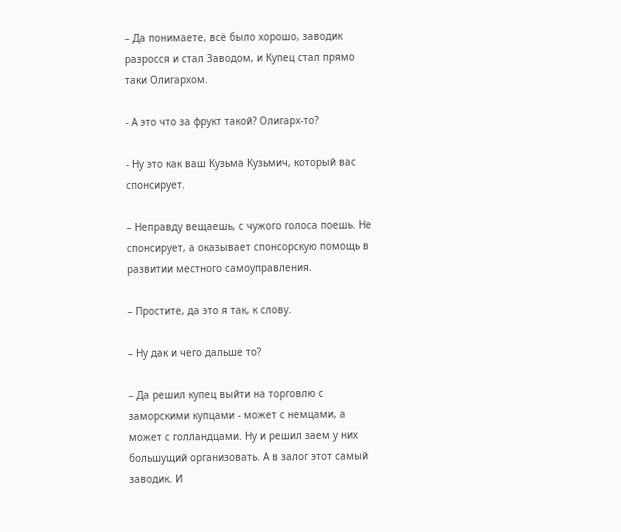– Да понимаете, всё было хорошо, заводик разросся и стал Заводом, и Купец стал прямо таки Олигархом.

- А это что за фрукт такой? Олигарх-то?

- Ну это как ваш Кузьма Кузьмич, который вас спонсирует.

– Неправду вещаешь, с чужого голоса поешь. Не спонсирует, а оказывает спонсорскую помощь в развитии местного самоуправления.

– Простите, да это я так, к слову.

– Ну дак и чего дальше то?

– Да решил купец выйти на торговлю с заморскими купцами - может с немцами, а может с голландцами. Ну и решил заем у них большущий организовать. А в залог этот самый заводик. И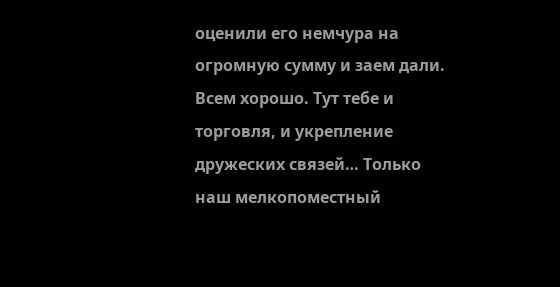оценили его немчура на огромную сумму и заем дали. Всем хорошо. Тут тебе и торговля, и укрепление дружеских связей… Только наш мелкопоместный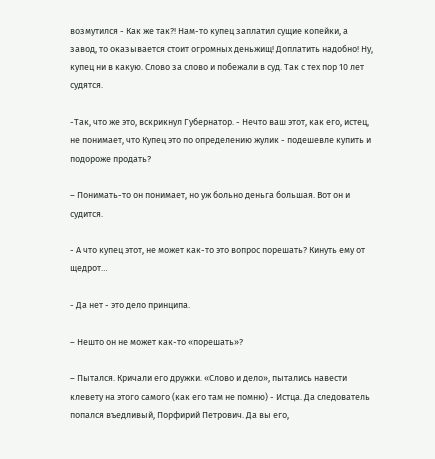возмутился - Как же так?! Нам-то купец заплатил сущие копейки, а завод, то оказывается стоит огромных деньжищ! Доплатить надобно! Ну, купец ни в какую. Слово за слово и побежали в суд. Так с тех пор 10 лет судятся.

-Так, что же это, вскрикнул Губернатор. - Нечто ваш этот, как его, истец, не понимает, что Купец это по определению жулик - подешевле купить и подороже продать?

– Понимать-то он понимает, но уж больно деньга большая. Вот он и судится.

- А что купец этот, не может как-то это вопрос порешать? Кинуть ему от щедрот…

- Да нет - это дело принципа.

– Нешто он не может как-то «порешать»?

– Пытался. Кричали его дружки. «Слово и дело», пытались навести клевету на этого самого (как его там не помню) - Истца. Да следователь попался въедливый, Порфирий Петрович. Да вы его,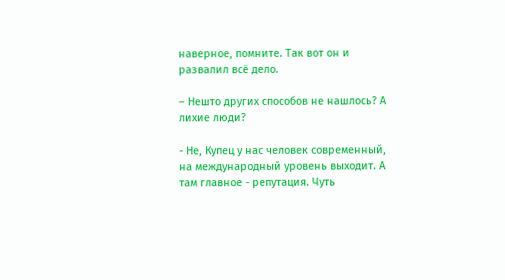наверное, помните. Так вот он и развалил всё дело.

– Нешто других способов не нашлось? А лихие люди?

- Не, Купец у нас человек современный, на международный уровень выходит. А там главное - репутация. Чуть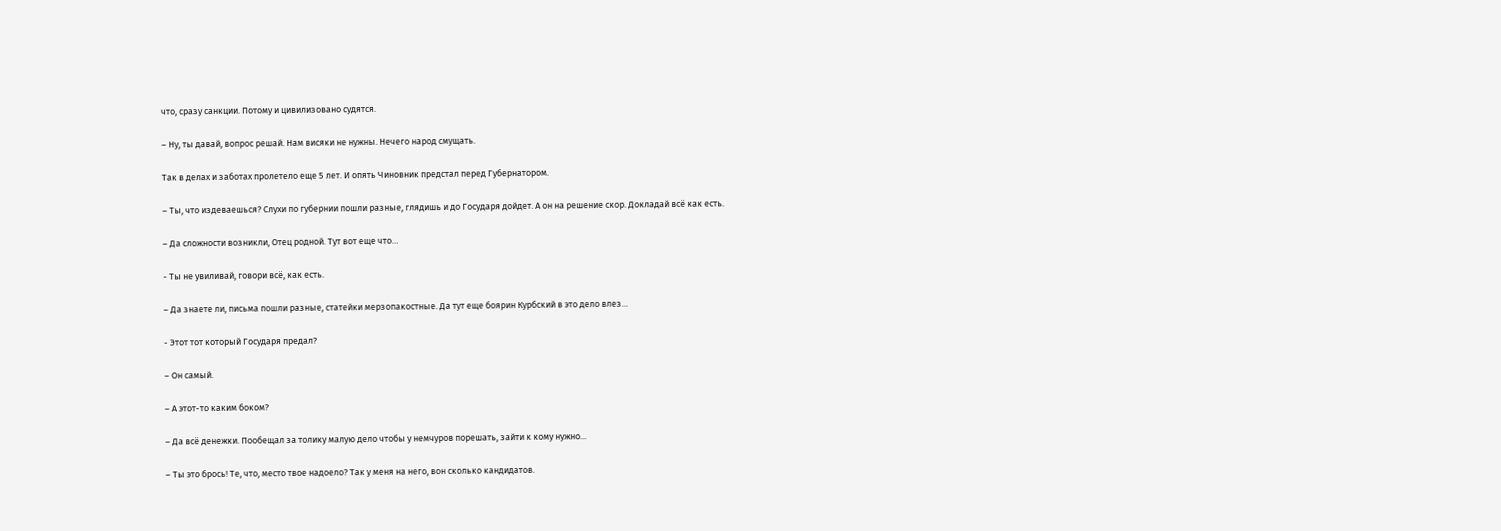что, сразу санкции. Потому и цивилизовано судятся.

– Ну, ты давай, вопрос решай. Нам висяки не нужны. Нечего народ смущать.

Так в делах и заботах пролетело еще 5 лет. И опять Чиновник предстал перед Губернатором.

– Ты, что издеваешься? Слухи по губернии пошли разные, глядишь и до Государя дойдет. А он на решение скор. Докладай всё как есть.

– Да сложности возникли, Отец родной. Тут вот еще что…

- Ты не увиливай, говори всё, как есть.

– Да знаете ли, письма пошли разные, статейки мерзопакостные. Да тут еще боярин Курбский в это дело влез…

- Этот тот который Государя предал?

– Он самый.

– А этот-то каким боком?

– Да всё денежки. Пообещал за толику малую дело чтобы у немчуров порешать, зайти к кому нужно...

– Ты это брось! Те, что, место твое надоело? Так у меня на него, вон сколько кандидатов.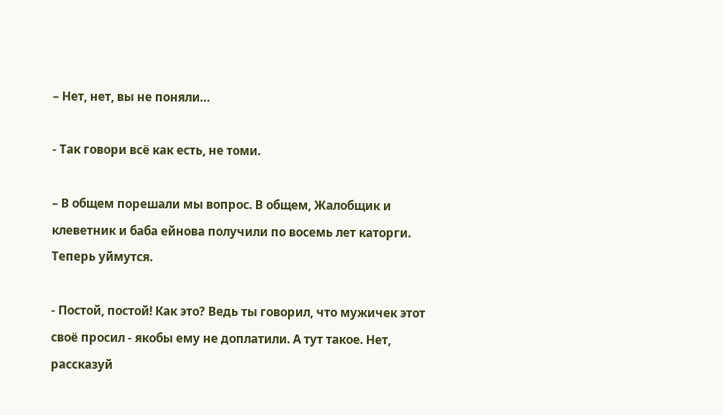– Нет, нет, вы не поняли…

- Так говори всё как есть, не томи.

– В общем порешали мы вопрос. В общем, Жалобщик и клеветник и баба ейнова получили по восемь лет каторги. Теперь уймутся.

- Постой, постой! Как это? Ведь ты говорил, что мужичек этот своё просил - якобы ему не доплатили. А тут такое. Нет, рассказуй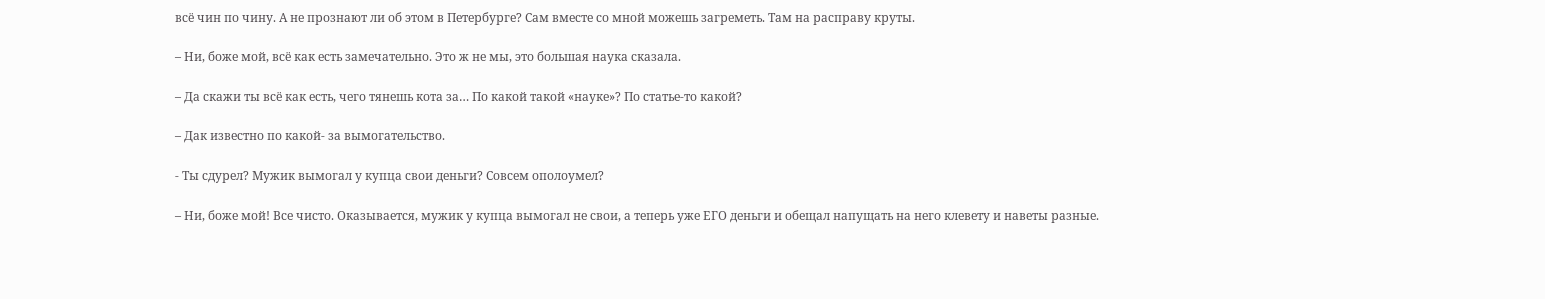всё чин по чину. А не прознают ли об этом в Петербурге? Сам вместе со мной можешь загреметь. Там на расправу круты.

– Ни, боже мой, всё как есть замечательно. Это ж не мы, это большая наука сказала.

– Да скажи ты всё как есть, чего тянешь кота за… По какой такой «науке»? По статье-то какой?

– Дак известно по какой- за вымогательство.

- Ты сдурел? Мужик вымогал у купца свои деньги? Совсем ополоумел?

– Ни, боже мой! Все чисто. Оказывается, мужик у купца вымогал не свои, а теперь уже ЕГО деньги и обещал напущать на него клевету и наветы разные.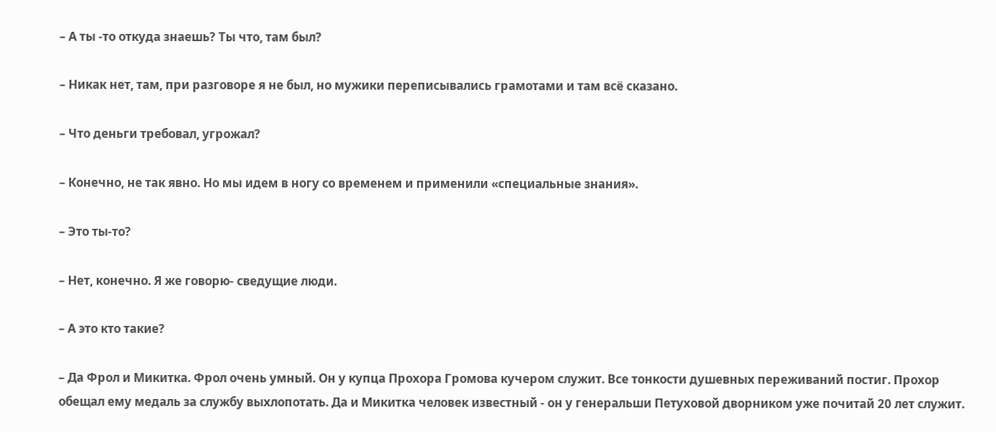– А ты -то откуда знаешь? Ты что, там был?

– Никак нет, там, при разговоре я не был, но мужики переписывались грамотами и там всё сказано.

– Что деньги требовал, угрожал?

– Конечно, не так явно. Но мы идем в ногу со временем и применили «специальные знания».

– Это ты-то?

– Нет, конечно. Я же говорю- сведущие люди.

– А это кто такие?

– Да Фрол и Микитка. Фрол очень умный. Он у купца Прохора Громова кучером служит. Все тонкости душевных переживаний постиг. Прохор обещал ему медаль за службу выхлопотать. Да и Микитка человек известный - он у генеральши Петуховой дворником уже почитай 20 лет служит.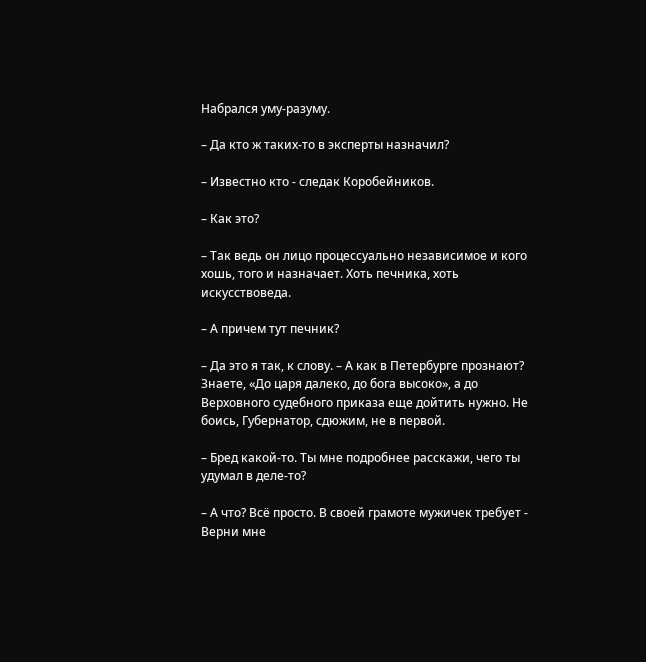Набрался уму-разуму.

– Да кто ж таких-то в эксперты назначил?

– Известно кто - следак Коробейников.

– Как это?

– Так ведь он лицо процессуально независимое и кого хошь, того и назначает. Хоть печника, хоть искусствоведа.

– А причем тут печник?

– Да это я так, к слову. – А как в Петербурге прознают? Знаете, «До царя далеко, до бога высоко», а до Верховного судебного приказа еще дойтить нужно. Не боись, Губернатор, сдюжим, не в первой.

– Бред какой-то. Ты мне подробнее расскажи, чего ты удумал в деле-то?

– А что? Всё просто. В своей грамоте мужичек требует - Верни мне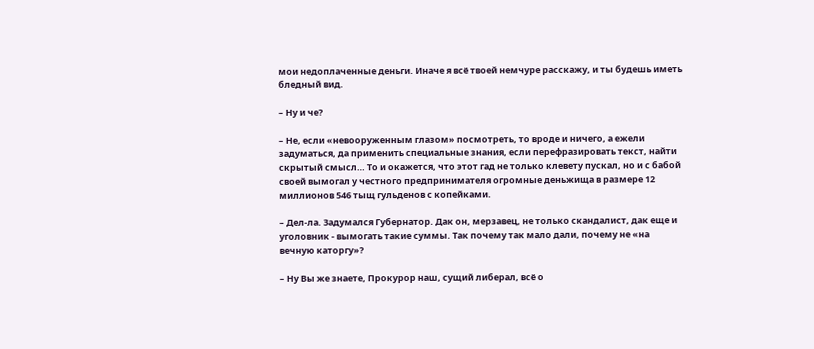мои недоплаченные деньги. Иначе я всё твоей немчуре расскажу, и ты будешь иметь бледный вид.

– Ну и че?

– Не, если «невооруженным глазом» посмотреть, то вроде и ничего, а ежели задуматься, да применить специальные знания, если перефразировать текст, найти скрытый смысл… То и окажется, что этот гад не только клевету пускал, но и с бабой своей вымогал у честного предпринимателя огромные деньжища в размере 12 миллионов 546 тыщ гульденов с копейками.

– Дел-ла. Задумался Губернатор. Дак он, мерзавец, не только скандалист, дак еще и уголовник - вымогать такие суммы. Так почему так мало дали, почему не «на вечную каторгу»?

– Ну Вы же знаете, Прокурор наш, сущий либерал, всё о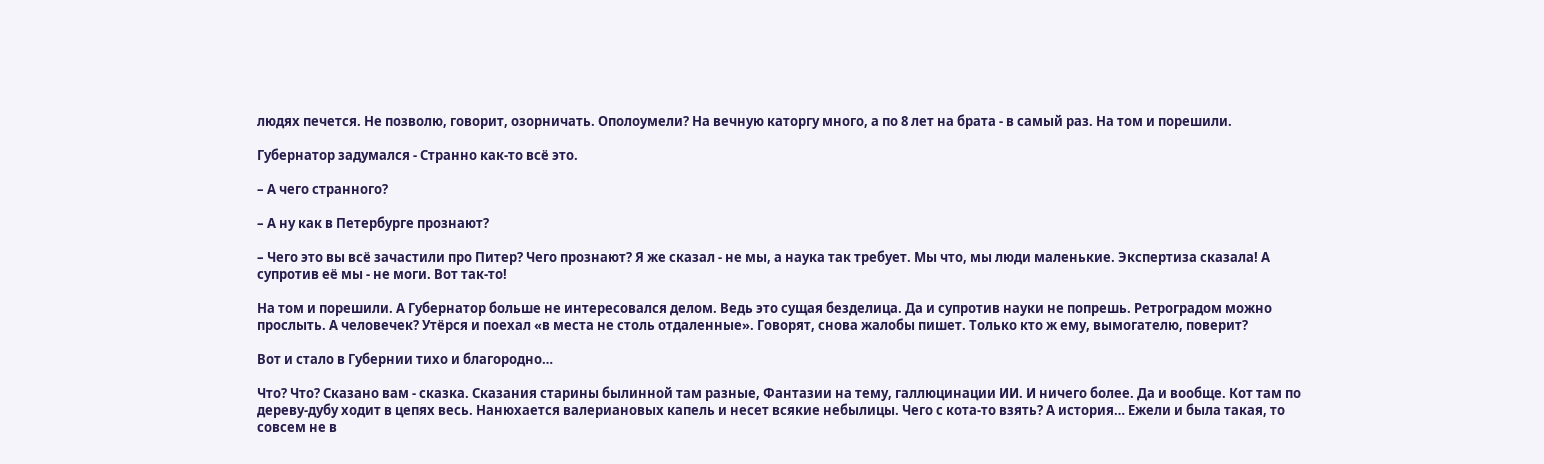людях печется. Не позволю, говорит, озорничать. Ополоумели? На вечную каторгу много, а по 8 лет на брата - в самый раз. На том и порешили.

Губернатор задумался - Странно как-то всё это.

– А чего странного?

– А ну как в Петербурге прознают?

– Чего это вы всё зачастили про Питер? Чего прознают? Я же сказал - не мы, а наука так требует. Мы что, мы люди маленькие. Экспертиза сказала! А супротив её мы - не моги. Вот так-то!

На том и порешили. А Губернатор больше не интересовался делом. Ведь это сущая безделица. Да и супротив науки не попрешь. Ретроградом можно прослыть. А человечек? Утёрся и поехал «в места не столь отдаленные». Говорят, снова жалобы пишет. Только кто ж ему, вымогателю, поверит?

Вот и стало в Губернии тихо и благородно…

Что? Что? Сказано вам - сказка. Сказания старины былинной там разные, Фантазии на тему, галлюцинации ИИ. И ничего более. Да и вообще. Кот там по дереву-дубу ходит в цепях весь. Нанюхается валериановых капель и несет всякие небылицы. Чего с кота-то взять? А история… Ежели и была такая, то совсем не в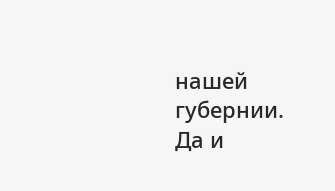нашей губернии. Да и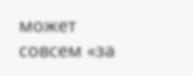может совсем «за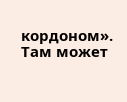кордоном». Там может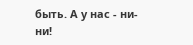быть. А у нас - ни-ни!